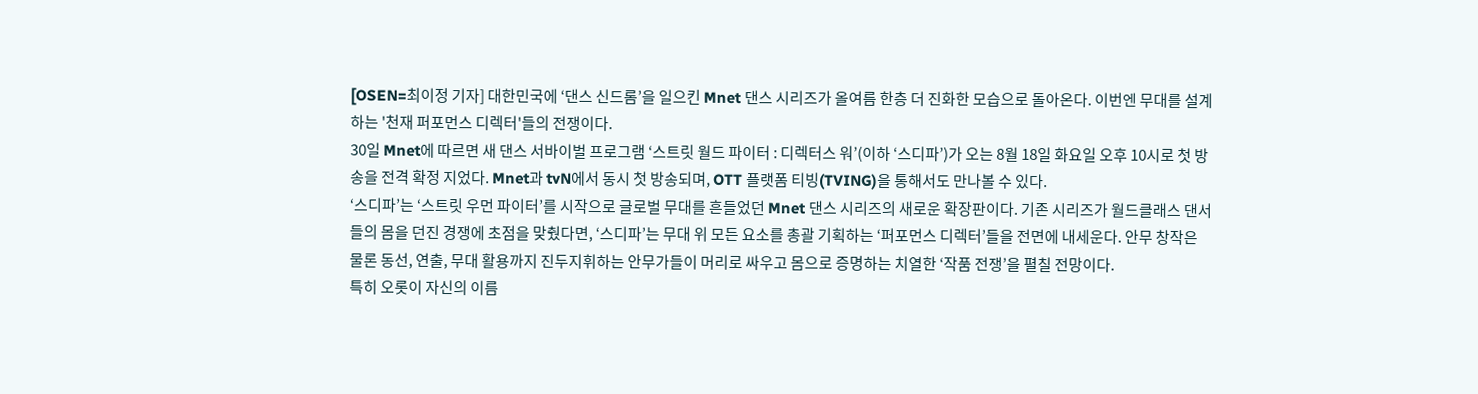[OSEN=최이정 기자] 대한민국에 ‘댄스 신드롬’을 일으킨 Mnet 댄스 시리즈가 올여름 한층 더 진화한 모습으로 돌아온다. 이번엔 무대를 설계하는 '천재 퍼포먼스 디렉터'들의 전쟁이다.
30일 Mnet에 따르면 새 댄스 서바이벌 프로그램 ‘스트릿 월드 파이터 : 디렉터스 워’(이하 ‘스디파’)가 오는 8월 18일 화요일 오후 10시로 첫 방송을 전격 확정 지었다. Mnet과 tvN에서 동시 첫 방송되며, OTT 플랫폼 티빙(TVING)을 통해서도 만나볼 수 있다.
‘스디파’는 ‘스트릿 우먼 파이터’를 시작으로 글로벌 무대를 흔들었던 Mnet 댄스 시리즈의 새로운 확장판이다. 기존 시리즈가 월드클래스 댄서들의 몸을 던진 경쟁에 초점을 맞췄다면, ‘스디파’는 무대 위 모든 요소를 총괄 기획하는 ‘퍼포먼스 디렉터’들을 전면에 내세운다. 안무 창작은 물론 동선, 연출, 무대 활용까지 진두지휘하는 안무가들이 머리로 싸우고 몸으로 증명하는 치열한 ‘작품 전쟁’을 펼칠 전망이다.
특히 오롯이 자신의 이름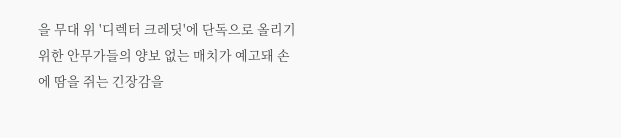을 무대 위 '디렉터 크레딧'에 단독으로 올리기 위한 안무가들의 양보 없는 매치가 예고돼 손에 땀을 쥐는 긴장감을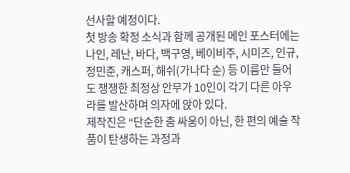선사할 예정이다.
첫 방송 확정 소식과 함께 공개된 메인 포스터에는 나인, 레난, 바다, 백구영, 베이비주, 시미즈, 인규, 정민준, 캐스퍼, 해쉬(가나다 순) 등 이름만 들어도 쟁쟁한 최정상 안무가 10인이 각기 다른 아우라를 발산하며 의자에 앉아 있다.
제작진은 “단순한 춤 싸움이 아닌, 한 편의 예술 작품이 탄생하는 과정과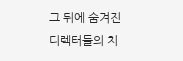그 뒤에 숨겨진 디렉터들의 치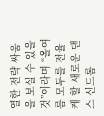열한 전략 싸움을 보실 수 있을 것”이라며 “올여름 모두를 전율케 할 새로운 댄스 신드롬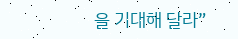을 기대해 달라”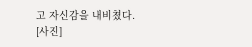고 자신감을 내비쳤다.
[사진]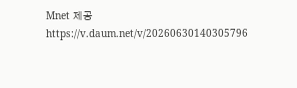Mnet 제공
https://v.daum.net/v/20260630140305796